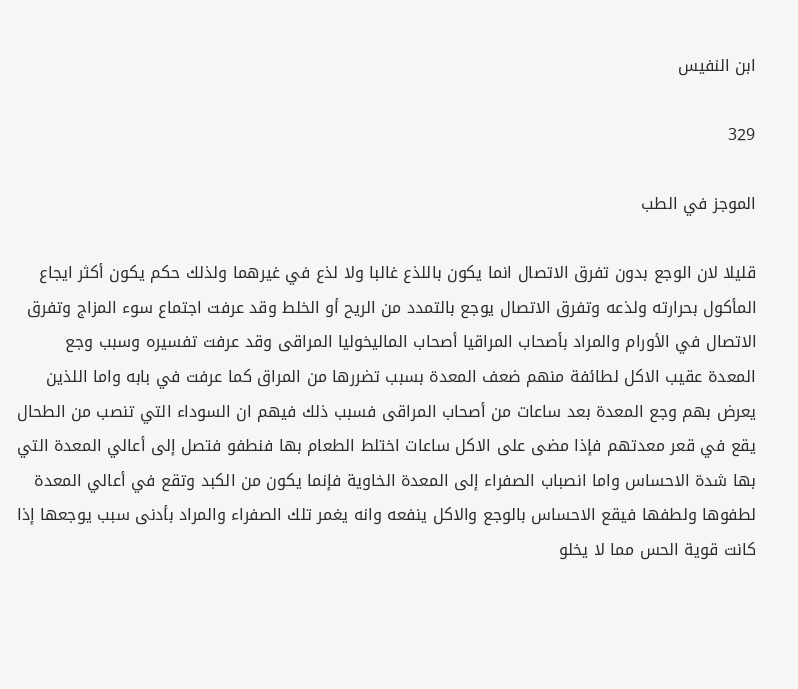ابن النفيس

329

الموجز في الطب

قليلا لان الوجع بدون تفرق الاتصال انما يكون باللذع غالبا ولا لذع في غيرهما ولذلك حكم يكون أكثر ايجاع المأكول بحرارته ولذعه وتفرق الاتصال يوجع بالتمدد من الريح أو الخلط وقد عرفت اجتماع سوء المزاج وتفرق الاتصال في الأورام والمراد بأصحاب المراقيا أصحاب الماليخوليا المراقى وقد عرفت تفسيره وسبب وجع المعدة عقيب الاكل لطائفة منهم ضعف المعدة بسبب تضررها من المراق كما عرفت في بابه واما اللذين يعرض بهم وجع المعدة بعد ساعات من أصحاب المراقى فسبب ذلك فيهم ان السوداء التي تنصب من الطحال يقع في قعر معدتهم فإذا مضى على الاكل ساعات اختلط الطعام بها فنطفو فتصل إلى أعالي المعدة التي بها شدة الاحساس واما انصباب الصفراء إلى المعدة الخاوية فإنما يكون من الكبد وتقع في أعالي المعدة لطفوها ولطفها فيقع الاحساس بالوجع والاكل ينفعه وانه يغمر تلك الصفراء والمراد بأدنى سبب يوجعها إذا كانت قوية الحس مما لا يخلو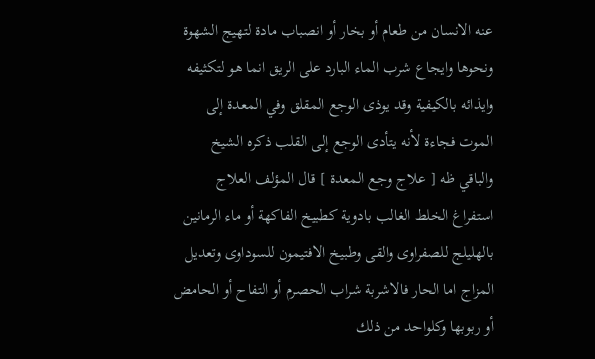عنه الانسان من طعام أو بخار أو انصباب مادة لتهيج الشهوة ونحوها وايجاع شرب الماء البارد على الريق انما هو لتكثيفه وايذائه بالكيفية وقد يوذى الوجع المقلق وفي المعدة إلى الموت فجاءة لأنه يتأدى الوجع إلى القلب ذكره الشيخ والباقي ظه [ علاج وجع المعدة ] قال المؤلف العلاج استفراغ الخلط الغالب بادوية كطبيخ الفاكهة أو ماء الرمانين بالهليلج للصفراوى والقى وطبيخ الافتيمون للسوداوى وتعديل المزاج اما الحار فالاشربة شراب الحصرم أو التفاح أو الحامض أو ربوبها وكلواحد من ذلك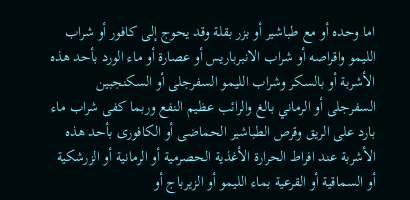اما وحده أو مع طباشير أو بزر بقلة وقد يحوج إلى كافور أو شراب الليمو واقراصه أو شراب الانبرباريس أو عصارة أو ماء الورد بأحد هذه الأشربة أو بالسكر وشراب الليمو السفرجلى أو السكنجبين السفرجلى أو الرماني بالغ والرائب عظيم النفع وربما كفى شراب ماء بارد على الريق وقرص الطباشير الحماضى أو الكافورى بأحد هذه الأشربة عند افراط الحرارة الأغذية الحصرمية أو الرمانية أو الزرشكية أو السماقية أو القرعية بماء الليمو أو الزيرباج أو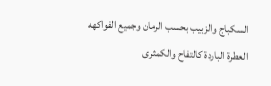السكباج والزبيب بحسب الرمان وجميع الفواكهه العطرة الباردة كالتفاح والكمثرى